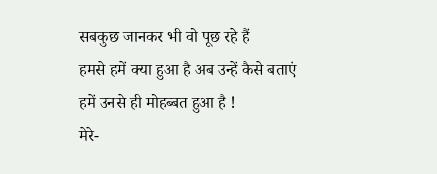सबकुछ जानकर भी वो पूछ रहे हैं
हमसे हमें क्या हुआ है अब उन्हें कैसे बताएं
हमें उनसे ही मोहब्बत हुआ है !
मेरे-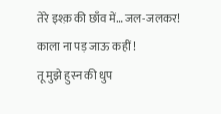तेरे इश्क़ की छाँव में… जल-जलकर!
काला ना पड़ जाऊ कहीं !
तू मुझे हुस्न की धुप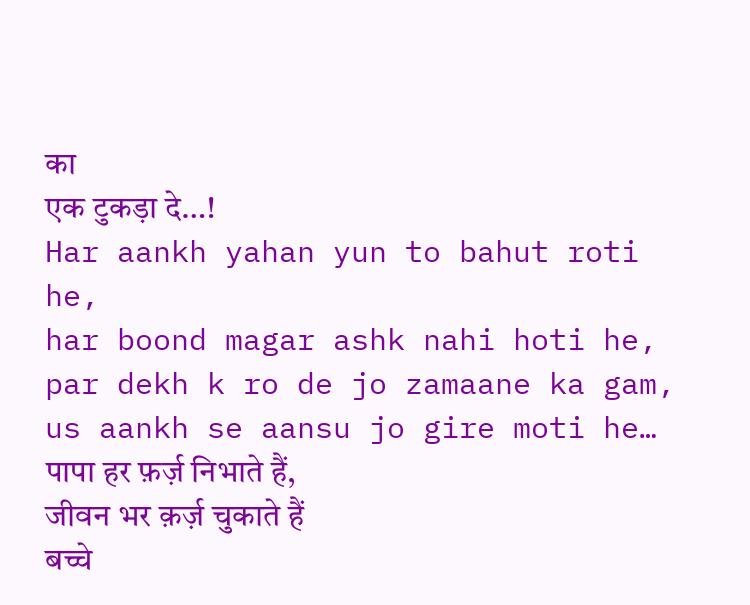का
एक टुकड़ा दे…!
Har aankh yahan yun to bahut roti he,
har boond magar ashk nahi hoti he,
par dekh k ro de jo zamaane ka gam,
us aankh se aansu jo gire moti he…
पापा हर फ़र्ज़ निभाते हैं,
जीवन भर क़र्ज़ चुकाते हैं
बच्चे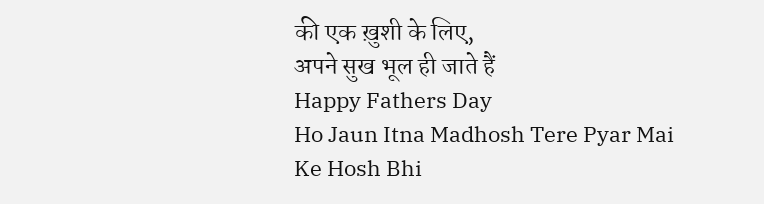की एक ख़ुशी के लिए,
अपने सुख भूल ही जाते हैं
Happy Fathers Day
Ho Jaun Itna Madhosh Tere Pyar Mai
Ke Hosh Bhi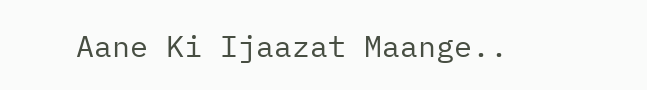Aane Ki Ijaazat Maange..